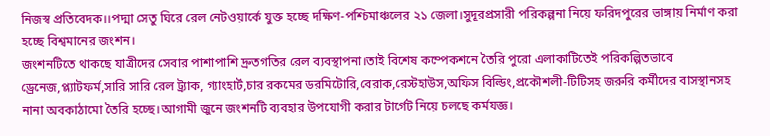নিজস্ব প্রতিবেদক।।পদ্মা সেতু ঘিরে রেল নেটওয়ার্কে যুক্ত হচ্ছে দক্ষিণ-পশ্চিমাঞ্চলের ২১ জেলা।সুদূরপ্রসারী পরিকল্পনা নিয়ে ফরিদপুরের ভাঙ্গায় নির্মাণ করা হচ্ছে বিশ্বমানের জংশন।
জংশনটিতে থাকছে যাত্রীদের সেবার পাশাপাশি দ্রুতগতির রেল ব্যবস্থাপনা।তাই বিশেষ কম্পেকশনে তৈরি পুরো এলাকাটিতেই পরিকল্পিতভাবে ড্রেনেজ,প্ল্যাটফর্ম,সারি সারি রেল ট্র্যাক, গ্যাংহার্ট,চার রকমের ডরমিটোরি,বেরাক,রেস্টহাউস,অফিস বিল্ডিং,প্রকৌশলী-টিটিসহ জরুরি কর্মীদের বাসস্থানসহ নানা অবকাঠামো তৈরি হচ্ছে।আগামী জুনে জংশনটি ব্যবহার উপযোগী করার টার্গেট নিয়ে চলছে কর্মযজ্ঞ।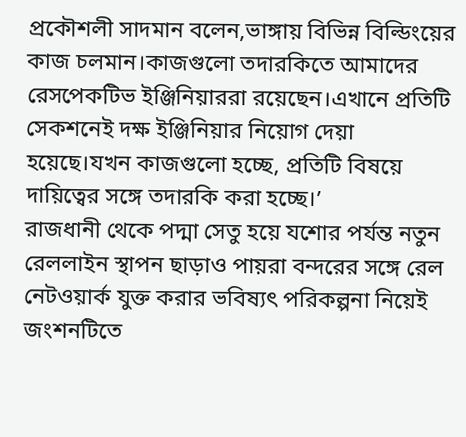প্রকৌশলী সাদমান বলেন,ভাঙ্গায় বিভিন্ন বিল্ডিংয়ের কাজ চলমান।কাজগুলো তদারকিতে আমাদের রেসপেকটিভ ইঞ্জিনিয়াররা রয়েছেন।এখানে প্রতিটি সেকশনেই দক্ষ ইঞ্জিনিয়ার নিয়োগ দেয়া হয়েছে।যখন কাজগুলো হচ্ছে, প্রতিটি বিষয়ে দায়িত্বের সঙ্গে তদারকি করা হচ্ছে।’
রাজধানী থেকে পদ্মা সেতু হয়ে যশোর পর্যন্ত নতুন রেললাইন স্থাপন ছাড়াও পায়রা বন্দরের সঙ্গে রেল নেটওয়ার্ক যুক্ত করার ভবিষ্যৎ পরিকল্পনা নিয়েই জংশনটিতে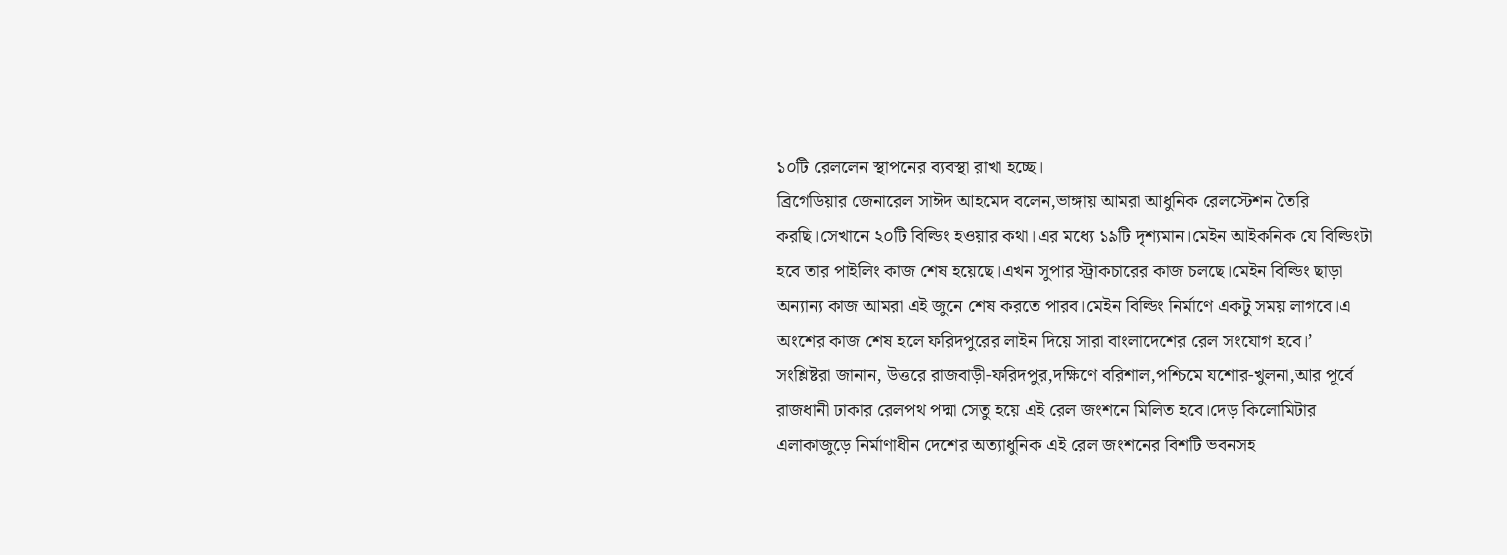১০টি রেললেন স্থাপনের ব্যবস্থা রাখা হচ্ছে।
ব্রিগেডিয়ার জেনারেল সাঈদ আহমেদ বলেন,ভাঙ্গায় আমরা আধুনিক রেলস্টেশন তৈরি করছি।সেখানে ২০টি বিল্ডিং হওয়ার কথা।এর মধ্যে ১৯টি দৃশ্যমান।মেইন আইকনিক যে বিল্ডিংটা হবে তার পাইলিং কাজ শেষ হয়েছে।এখন সুপার স্ট্রাকচারের কাজ চলছে।মেইন বিল্ডিং ছাড়া অন্যান্য কাজ আমরা এই জুনে শেষ করতে পারব।মেইন বিল্ডিং নির্মাণে একটু সময় লাগবে।এ অংশের কাজ শেষ হলে ফরিদপুরের লাইন দিয়ে সারা বাংলাদেশের রেল সংযোগ হবে।’
সংশ্লিষ্টরা জানান, উত্তরে রাজবাড়ী-ফরিদপুর,দক্ষিণে বরিশাল,পশ্চিমে যশোর-খুলনা,আর পূর্বে রাজধানী ঢাকার রেলপথ পদ্মা সেতু হয়ে এই রেল জংশনে মিলিত হবে।দেড় কিলোমিটার এলাকাজুড়ে নির্মাণাধীন দেশের অত্যাধুনিক এই রেল জংশনের বিশটি ভবনসহ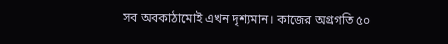সব অবকাঠামোই এখন দৃশ্যমান। কাজের অগ্রগতি ৫০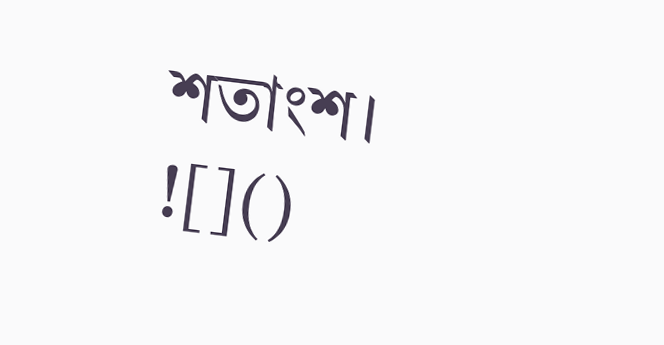শতাংশ।
![]()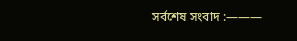সর্বশেষ সংবাদ :———